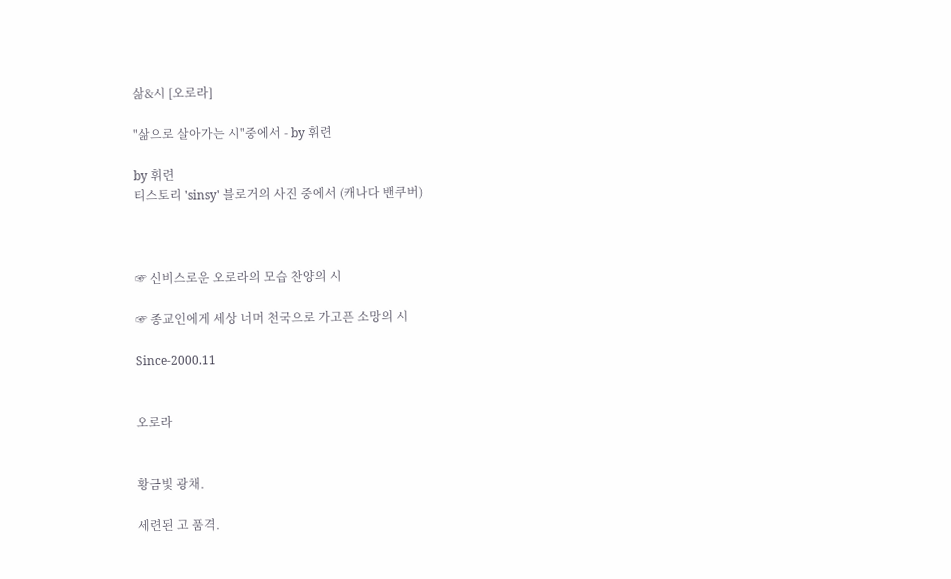삶&시 [오로라]

"삶으로 살아가는 시"중에서 - by 휘련

by 휘련
티스토리 'sinsy' 블로거의 사진 중에서 (캐나다 밴쿠버)



☞ 신비스로운 오로라의 모습 찬양의 시

☞ 종교인에게 세상 너머 천국으로 가고픈 소망의 시

Since-2000.11


오로라


황금빛 광채.

세련된 고 품격.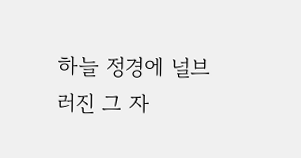하늘 정경에 널브러진 그 자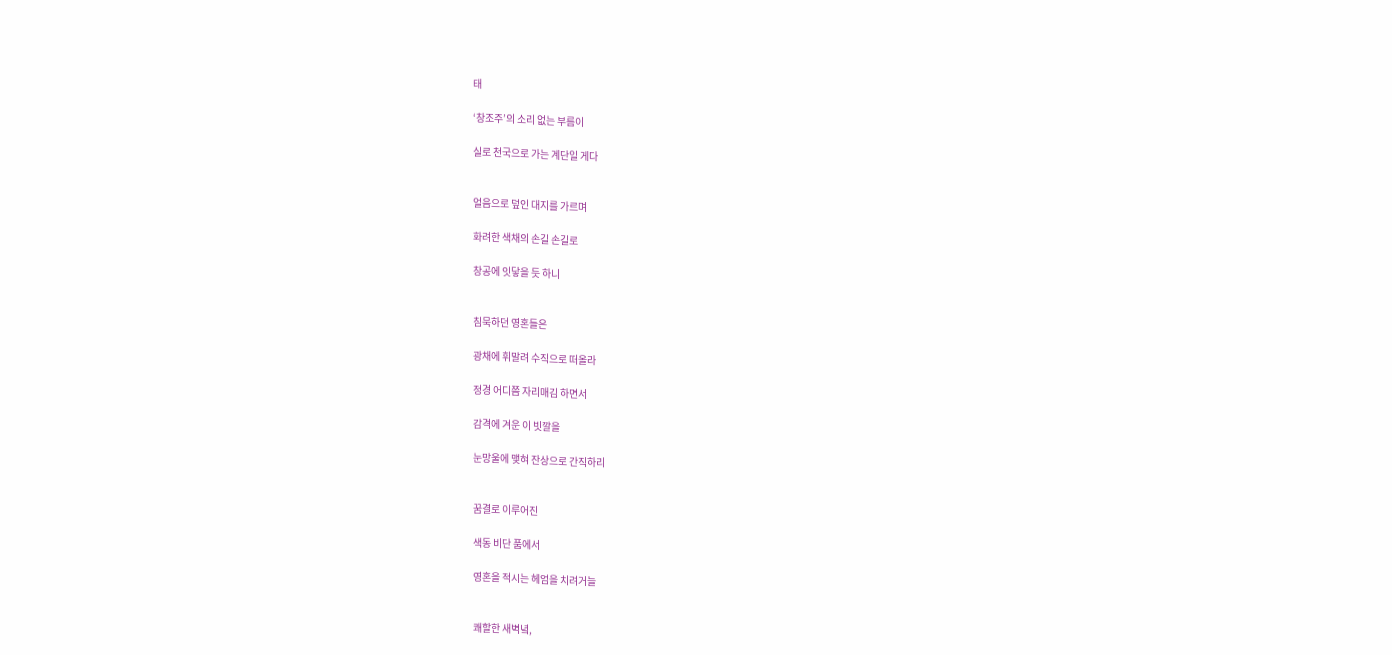태

‘창조주’의 소리 없는 부름이

실로 천국으로 가는 계단일 게다


얼음으로 덮인 대지를 가르며

화려한 색채의 손길 손길로

창공에 잇닿을 듯 하니


침묵하던 영혼들은

광채에 휘말려 수직으로 떠올라

정경 어디쯤 자리매김 하면서

감격에 겨운 이 빗깔을

눈망울에 맺혀 잔상으로 간직하리


꿈결로 이루어진

색동 비단 품에서

영혼을 적시는 헤엄을 치려거늘


쾌할한 새벽녘,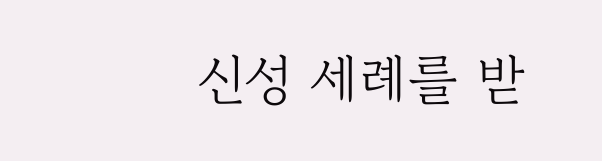신성 세례를 받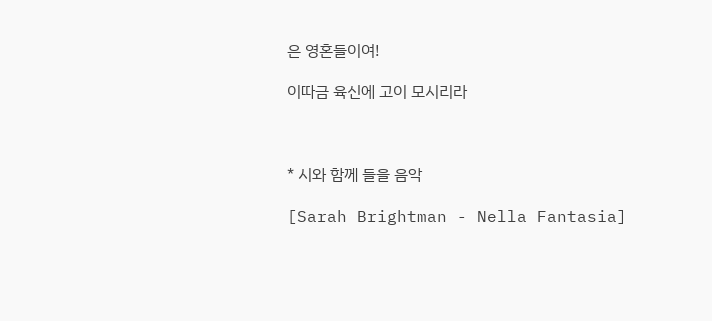은 영혼들이여!

이따금 육신에 고이 모시리라



* 시와 함께 들을 음악

[Sarah Brightman - Nella Fantasia]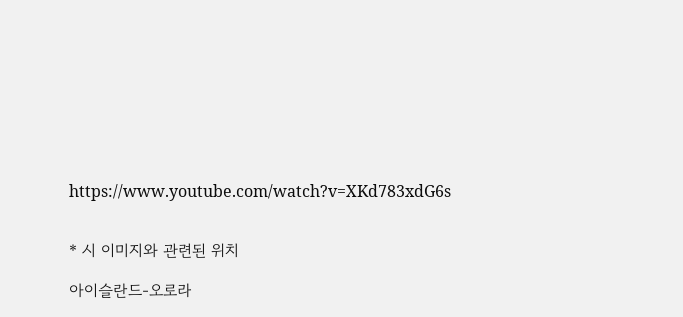https://www.youtube.com/watch?v=XKd783xdG6s


* 시 이미지와 관련된 위치

아이슬란드-오로라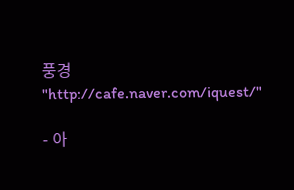풍경 "http://cafe.naver.com/iquest/"

- 아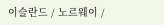이슬란드 / 노르웨이 /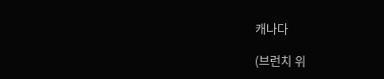캐나다

(브런치 위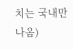치는 국내만 나옴)